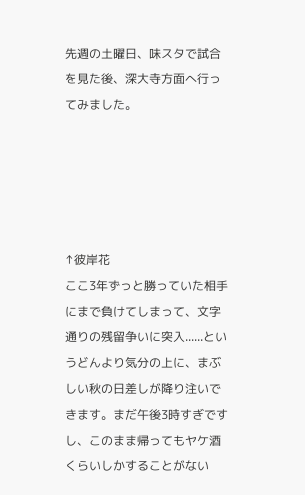先週の土曜日、味スタで試合を見た後、深大寺方面へ行ってみました。





↑彼岸花
ここ3年ずっと勝っていた相手にまで負けてしまって、文字通りの残留争いに突入......というどんより気分の上に、まぶしい秋の日差しが降り注いできます。まだ午後3時すぎですし、このまま帰ってもヤケ酒くらいしかすることがない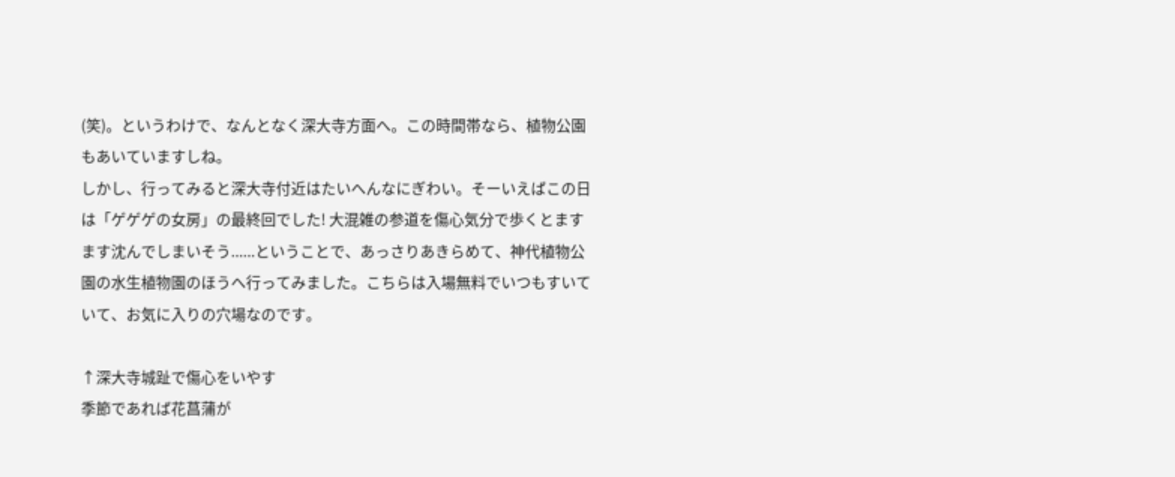(笑)。というわけで、なんとなく深大寺方面へ。この時間帯なら、植物公園もあいていますしね。
しかし、行ってみると深大寺付近はたいへんなにぎわい。そーいえばこの日は「ゲゲゲの女房」の最終回でした! 大混雑の参道を傷心気分で歩くとますます沈んでしまいそう......ということで、あっさりあきらめて、神代植物公園の水生植物園のほうへ行ってみました。こちらは入場無料でいつもすいていて、お気に入りの穴場なのです。

↑深大寺城趾で傷心をいやす
季節であれば花菖蒲が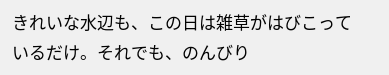きれいな水辺も、この日は雑草がはびこっているだけ。それでも、のんびり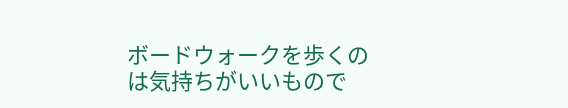ボードウォークを歩くのは気持ちがいいもので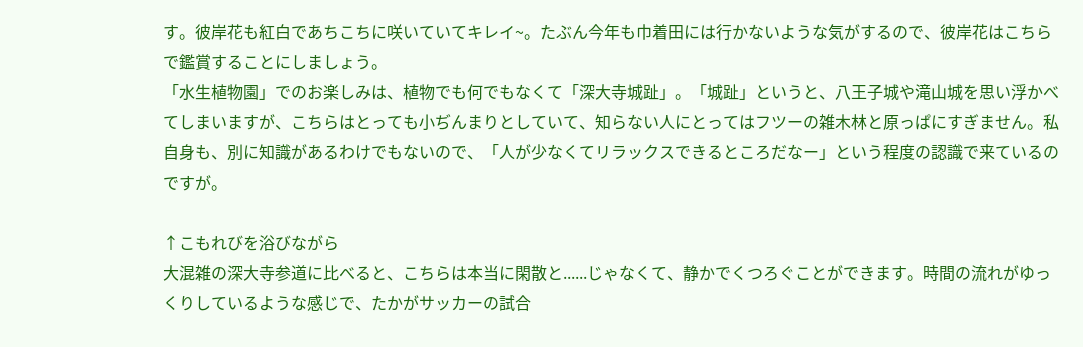す。彼岸花も紅白であちこちに咲いていてキレイ~。たぶん今年も巾着田には行かないような気がするので、彼岸花はこちらで鑑賞することにしましょう。
「水生植物園」でのお楽しみは、植物でも何でもなくて「深大寺城趾」。「城趾」というと、八王子城や滝山城を思い浮かべてしまいますが、こちらはとっても小ぢんまりとしていて、知らない人にとってはフツーの雑木林と原っぱにすぎません。私自身も、別に知識があるわけでもないので、「人が少なくてリラックスできるところだなー」という程度の認識で来ているのですが。

↑こもれびを浴びながら
大混雑の深大寺参道に比べると、こちらは本当に閑散と......じゃなくて、静かでくつろぐことができます。時間の流れがゆっくりしているような感じで、たかがサッカーの試合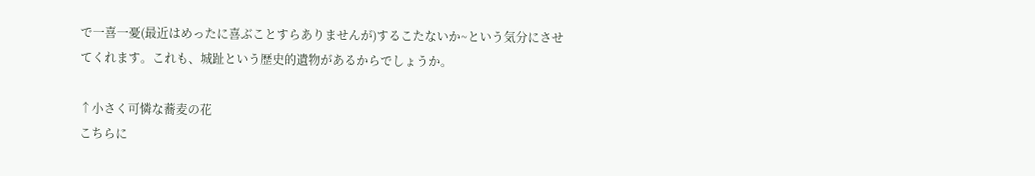で一喜一憂(最近はめったに喜ぶことすらありませんが)するこたないか~という気分にさせてくれます。これも、城趾という歴史的遺物があるからでしょうか。

↑小さく可憐な蕎麦の花
こちらに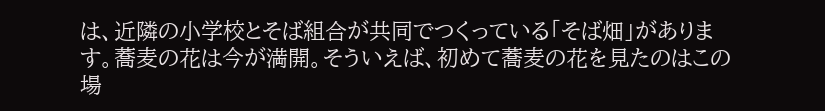は、近隣の小学校とそば組合が共同でつくっている「そば畑」があります。蕎麦の花は今が満開。そういえば、初めて蕎麦の花を見たのはこの場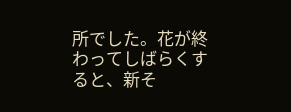所でした。花が終わってしばらくすると、新そ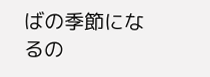ばの季節になるの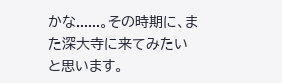かな......。その時期に、また深大寺に来てみたいと思います。